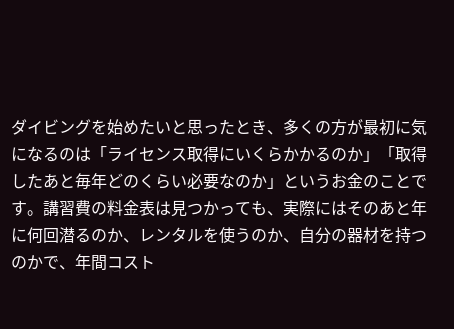ダイビングを始めたいと思ったとき、多くの方が最初に気になるのは「ライセンス取得にいくらかかるのか」「取得したあと毎年どのくらい必要なのか」というお金のことです。講習費の料金表は見つかっても、実際にはそのあと年に何回潜るのか、レンタルを使うのか、自分の器材を持つのかで、年間コスト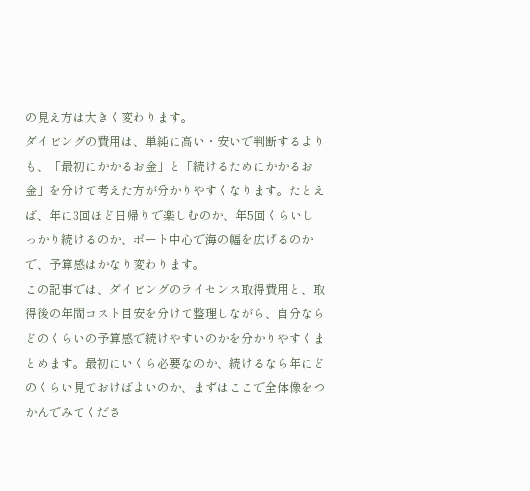の見え方は大きく変わります。
ダイビングの費用は、単純に高い・安いで判断するよりも、「最初にかかるお金」と「続けるためにかかるお金」を分けて考えた方が分かりやすくなります。たとえば、年に3回ほど日帰りで楽しむのか、年5回くらいしっかり続けるのか、ボート中心で海の幅を広げるのかで、予算感はかなり変わります。
この記事では、ダイビングのライセンス取得費用と、取得後の年間コスト目安を分けて整理しながら、自分ならどのくらいの予算感で続けやすいのかを分かりやすくまとめます。最初にいくら必要なのか、続けるなら年にどのくらい見ておけばよいのか、まずはここで全体像をつかんでみてくださ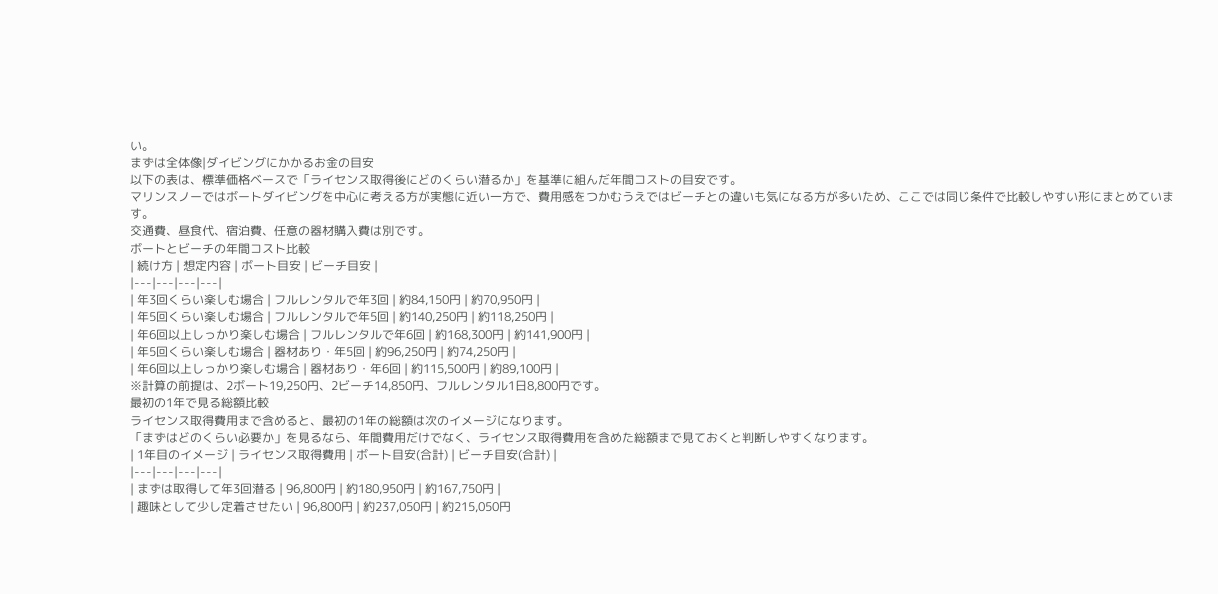い。
まずは全体像|ダイビングにかかるお金の目安
以下の表は、標準価格ベースで「ライセンス取得後にどのくらい潜るか」を基準に組んだ年間コストの目安です。
マリンスノーではボートダイビングを中心に考える方が実態に近い一方で、費用感をつかむうえではビーチとの違いも気になる方が多いため、ここでは同じ条件で比較しやすい形にまとめています。
交通費、昼食代、宿泊費、任意の器材購入費は別です。
ボートとビーチの年間コスト比較
| 続け方 | 想定内容 | ボート目安 | ビーチ目安 |
|---|---|---|---|
| 年3回くらい楽しむ場合 | フルレンタルで年3回 | 約84,150円 | 約70,950円 |
| 年5回くらい楽しむ場合 | フルレンタルで年5回 | 約140,250円 | 約118,250円 |
| 年6回以上しっかり楽しむ場合 | フルレンタルで年6回 | 約168,300円 | 約141,900円 |
| 年5回くらい楽しむ場合 | 器材あり・年5回 | 約96,250円 | 約74,250円 |
| 年6回以上しっかり楽しむ場合 | 器材あり・年6回 | 約115,500円 | 約89,100円 |
※計算の前提は、2ボート19,250円、2ビーチ14,850円、フルレンタル1日8,800円です。
最初の1年で見る総額比較
ライセンス取得費用まで含めると、最初の1年の総額は次のイメージになります。
「まずはどのくらい必要か」を見るなら、年間費用だけでなく、ライセンス取得費用を含めた総額まで見ておくと判断しやすくなります。
| 1年目のイメージ | ライセンス取得費用 | ボート目安(合計) | ビーチ目安(合計) |
|---|---|---|---|
| まずは取得して年3回潜る | 96,800円 | 約180,950円 | 約167,750円 |
| 趣味として少し定着させたい | 96,800円 | 約237,050円 | 約215,050円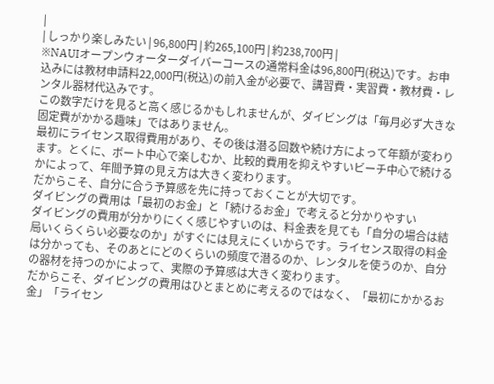|
| しっかり楽しみたい | 96,800円 | 約265,100円 | 約238,700円 |
※NAUIオープンウォーターダイバーコースの通常料金は96,800円(税込)です。お申込みには教材申請料22,000円(税込)の前入金が必要で、講習費・実習費・教材費・レンタル器材代込みです。
この数字だけを見ると高く感じるかもしれませんが、ダイビングは「毎月必ず大きな固定費がかかる趣味」ではありません。
最初にライセンス取得費用があり、その後は潜る回数や続け方によって年額が変わります。とくに、ボート中心で楽しむか、比較的費用を抑えやすいビーチ中心で続けるかによって、年間予算の見え方は大きく変わります。
だからこそ、自分に合う予算感を先に持っておくことが大切です。
ダイビングの費用は「最初のお金」と「続けるお金」で考えると分かりやすい
ダイビングの費用が分かりにくく感じやすいのは、料金表を見ても「自分の場合は結局いくらくらい必要なのか」がすぐには見えにくいからです。ライセンス取得の料金は分かっても、そのあとにどのくらいの頻度で潜るのか、レンタルを使うのか、自分の器材を持つのかによって、実際の予算感は大きく変わります。
だからこそ、ダイビングの費用はひとまとめに考えるのではなく、「最初にかかるお金」「ライセン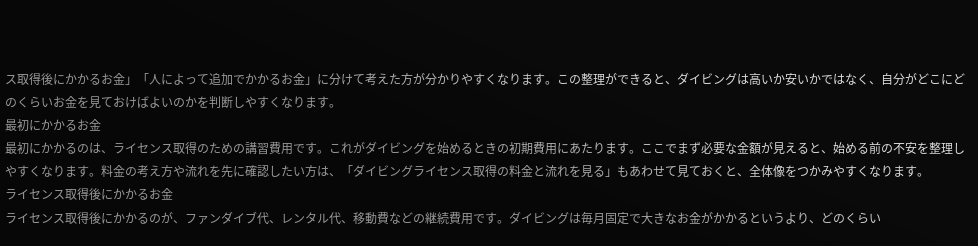ス取得後にかかるお金」「人によって追加でかかるお金」に分けて考えた方が分かりやすくなります。この整理ができると、ダイビングは高いか安いかではなく、自分がどこにどのくらいお金を見ておけばよいのかを判断しやすくなります。
最初にかかるお金
最初にかかるのは、ライセンス取得のための講習費用です。これがダイビングを始めるときの初期費用にあたります。ここでまず必要な金額が見えると、始める前の不安を整理しやすくなります。料金の考え方や流れを先に確認したい方は、「ダイビングライセンス取得の料金と流れを見る」もあわせて見ておくと、全体像をつかみやすくなります。
ライセンス取得後にかかるお金
ライセンス取得後にかかるのが、ファンダイブ代、レンタル代、移動費などの継続費用です。ダイビングは毎月固定で大きなお金がかかるというより、どのくらい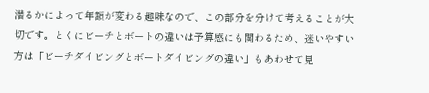潜るかによって年額が変わる趣味なので、この部分を分けて考えることが大切です。とくにビーチとボートの違いは予算感にも関わるため、迷いやすい方は「ビーチダイビングとボートダイビングの違い」もあわせて見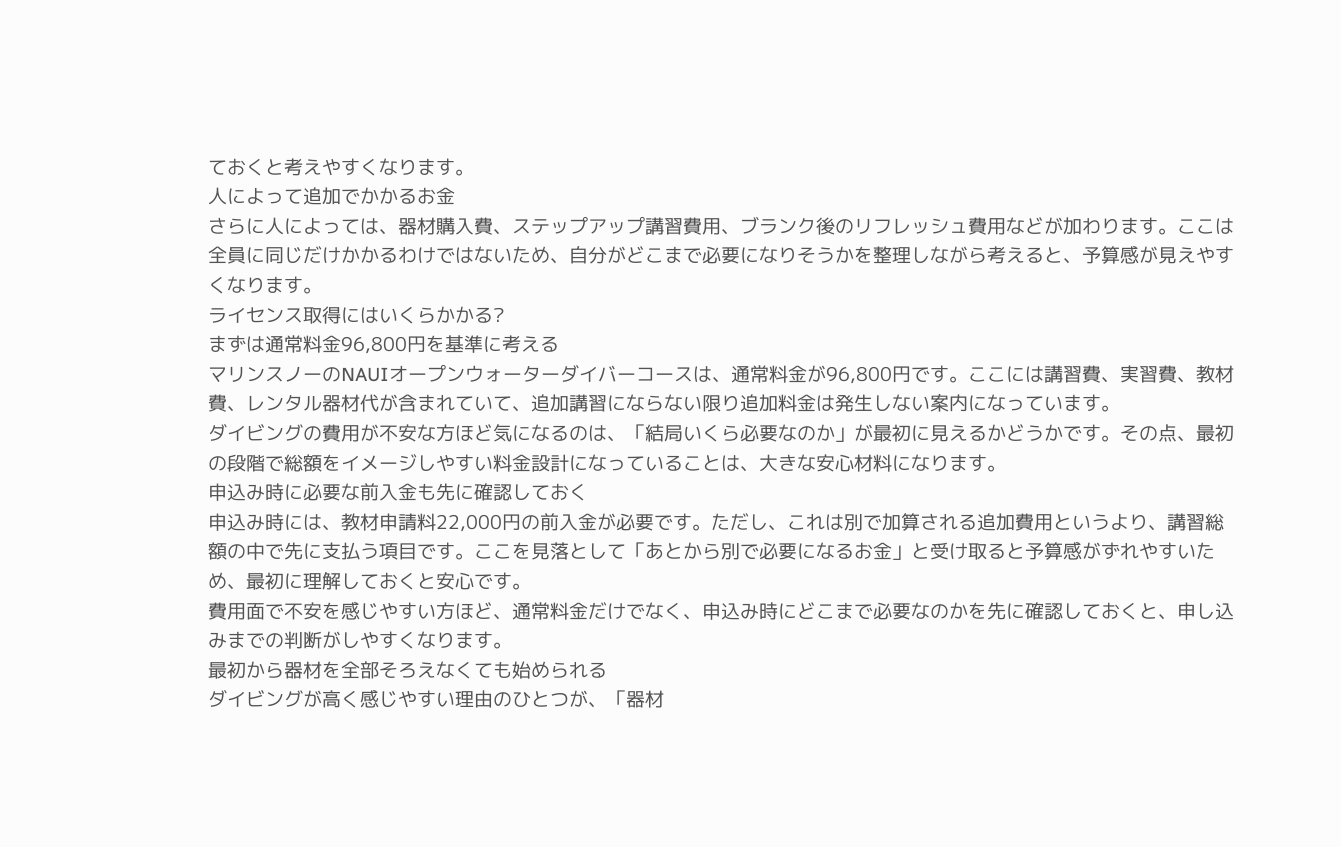ておくと考えやすくなります。
人によって追加でかかるお金
さらに人によっては、器材購入費、ステップアップ講習費用、ブランク後のリフレッシュ費用などが加わります。ここは全員に同じだけかかるわけではないため、自分がどこまで必要になりそうかを整理しながら考えると、予算感が見えやすくなります。
ライセンス取得にはいくらかかる?
まずは通常料金96,800円を基準に考える
マリンスノーのNAUIオープンウォーターダイバーコースは、通常料金が96,800円です。ここには講習費、実習費、教材費、レンタル器材代が含まれていて、追加講習にならない限り追加料金は発生しない案内になっています。
ダイビングの費用が不安な方ほど気になるのは、「結局いくら必要なのか」が最初に見えるかどうかです。その点、最初の段階で総額をイメージしやすい料金設計になっていることは、大きな安心材料になります。
申込み時に必要な前入金も先に確認しておく
申込み時には、教材申請料22,000円の前入金が必要です。ただし、これは別で加算される追加費用というより、講習総額の中で先に支払う項目です。ここを見落として「あとから別で必要になるお金」と受け取ると予算感がずれやすいため、最初に理解しておくと安心です。
費用面で不安を感じやすい方ほど、通常料金だけでなく、申込み時にどこまで必要なのかを先に確認しておくと、申し込みまでの判断がしやすくなります。
最初から器材を全部そろえなくても始められる
ダイビングが高く感じやすい理由のひとつが、「器材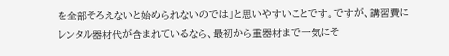を全部そろえないと始められないのでは」と思いやすいことです。ですが、講習費にレンタル器材代が含まれているなら、最初から重器材まで一気にそ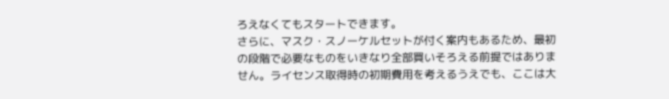ろえなくてもスタートできます。
さらに、マスク・スノーケルセットが付く案内もあるため、最初の段階で必要なものをいきなり全部買いそろえる前提ではありません。ライセンス取得時の初期費用を考えるうえでも、ここは大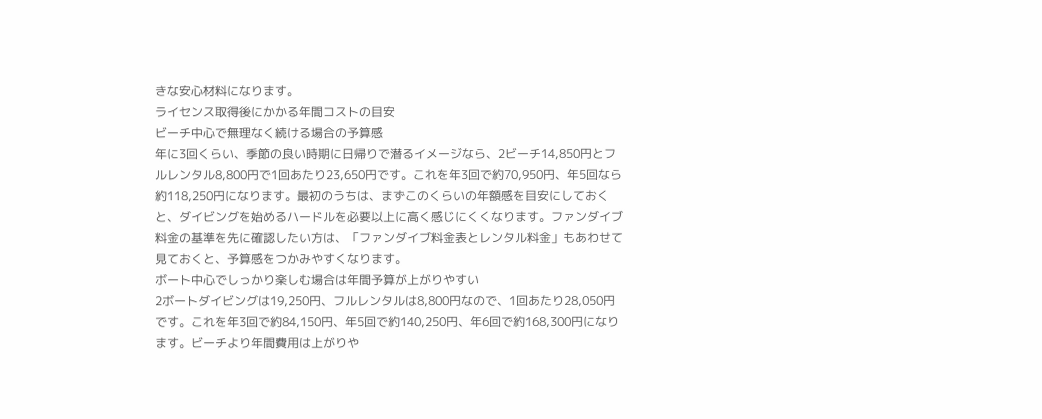きな安心材料になります。
ライセンス取得後にかかる年間コストの目安
ビーチ中心で無理なく続ける場合の予算感
年に3回くらい、季節の良い時期に日帰りで潜るイメージなら、2ビーチ14,850円とフルレンタル8,800円で1回あたり23,650円です。これを年3回で約70,950円、年5回なら約118,250円になります。最初のうちは、まずこのくらいの年額感を目安にしておくと、ダイビングを始めるハードルを必要以上に高く感じにくくなります。ファンダイブ料金の基準を先に確認したい方は、「ファンダイブ料金表とレンタル料金」もあわせて見ておくと、予算感をつかみやすくなります。
ボート中心でしっかり楽しむ場合は年間予算が上がりやすい
2ボートダイビングは19,250円、フルレンタルは8,800円なので、1回あたり28,050円です。これを年3回で約84,150円、年5回で約140,250円、年6回で約168,300円になります。ビーチより年間費用は上がりや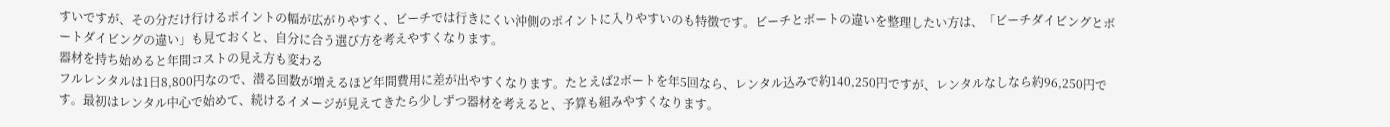すいですが、その分だけ行けるポイントの幅が広がりやすく、ビーチでは行きにくい沖側のポイントに入りやすいのも特徴です。ビーチとボートの違いを整理したい方は、「ビーチダイビングとボートダイビングの違い」も見ておくと、自分に合う選び方を考えやすくなります。
器材を持ち始めると年間コストの見え方も変わる
フルレンタルは1日8,800円なので、潜る回数が増えるほど年間費用に差が出やすくなります。たとえば2ボートを年5回なら、レンタル込みで約140,250円ですが、レンタルなしなら約96,250円です。最初はレンタル中心で始めて、続けるイメージが見えてきたら少しずつ器材を考えると、予算も組みやすくなります。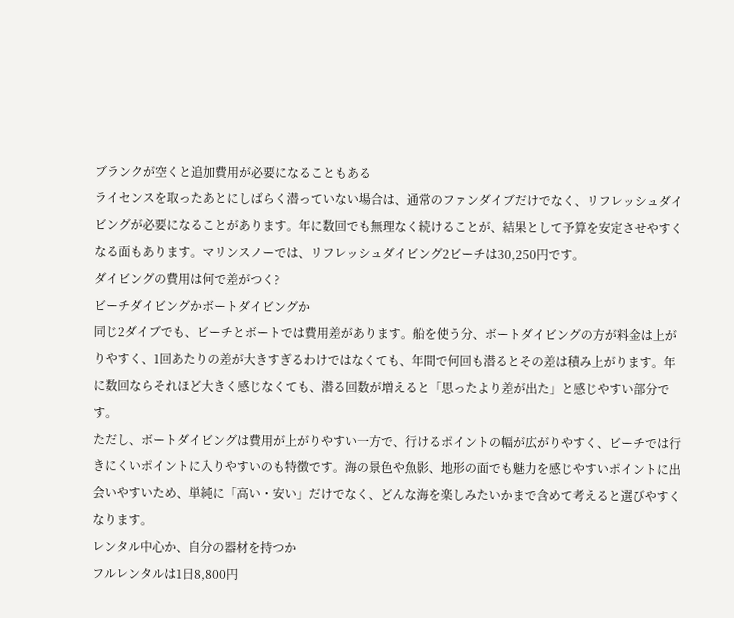ブランクが空くと追加費用が必要になることもある
ライセンスを取ったあとにしばらく潜っていない場合は、通常のファンダイブだけでなく、リフレッシュダイビングが必要になることがあります。年に数回でも無理なく続けることが、結果として予算を安定させやすくなる面もあります。マリンスノーでは、リフレッシュダイビング2ビーチは30,250円です。
ダイビングの費用は何で差がつく?
ビーチダイビングかボートダイビングか
同じ2ダイブでも、ビーチとボートでは費用差があります。船を使う分、ボートダイビングの方が料金は上がりやすく、1回あたりの差が大きすぎるわけではなくても、年間で何回も潜るとその差は積み上がります。年に数回ならそれほど大きく感じなくても、潜る回数が増えると「思ったより差が出た」と感じやすい部分です。
ただし、ボートダイビングは費用が上がりやすい一方で、行けるポイントの幅が広がりやすく、ビーチでは行きにくいポイントに入りやすいのも特徴です。海の景色や魚影、地形の面でも魅力を感じやすいポイントに出会いやすいため、単純に「高い・安い」だけでなく、どんな海を楽しみたいかまで含めて考えると選びやすくなります。
レンタル中心か、自分の器材を持つか
フルレンタルは1日8,800円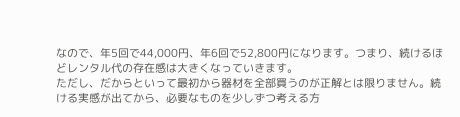なので、年5回で44,000円、年6回で52,800円になります。つまり、続けるほどレンタル代の存在感は大きくなっていきます。
ただし、だからといって最初から器材を全部買うのが正解とは限りません。続ける実感が出てから、必要なものを少しずつ考える方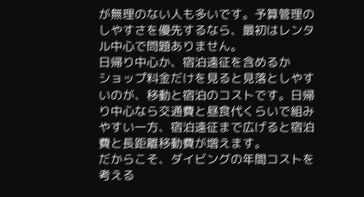が無理のない人も多いです。予算管理のしやすさを優先するなら、最初はレンタル中心で問題ありません。
日帰り中心か、宿泊遠征を含めるか
ショップ料金だけを見ると見落としやすいのが、移動と宿泊のコストです。日帰り中心なら交通費と昼食代くらいで組みやすい一方、宿泊遠征まで広げると宿泊費と長距離移動費が増えます。
だからこそ、ダイビングの年間コストを考える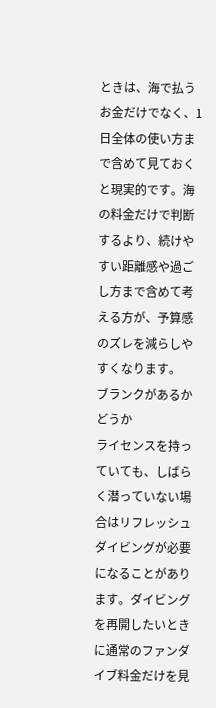ときは、海で払うお金だけでなく、1日全体の使い方まで含めて見ておくと現実的です。海の料金だけで判断するより、続けやすい距離感や過ごし方まで含めて考える方が、予算感のズレを減らしやすくなります。
ブランクがあるかどうか
ライセンスを持っていても、しばらく潜っていない場合はリフレッシュダイビングが必要になることがあります。ダイビングを再開したいときに通常のファンダイブ料金だけを見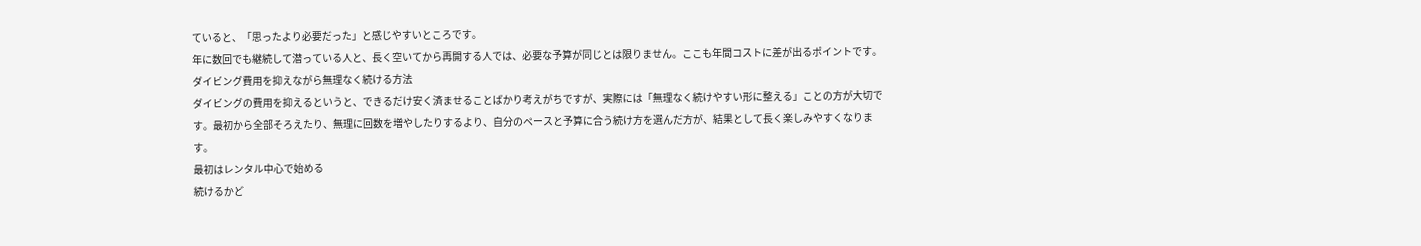ていると、「思ったより必要だった」と感じやすいところです。
年に数回でも継続して潜っている人と、長く空いてから再開する人では、必要な予算が同じとは限りません。ここも年間コストに差が出るポイントです。
ダイビング費用を抑えながら無理なく続ける方法
ダイビングの費用を抑えるというと、できるだけ安く済ませることばかり考えがちですが、実際には「無理なく続けやすい形に整える」ことの方が大切です。最初から全部そろえたり、無理に回数を増やしたりするより、自分のペースと予算に合う続け方を選んだ方が、結果として長く楽しみやすくなります。
最初はレンタル中心で始める
続けるかど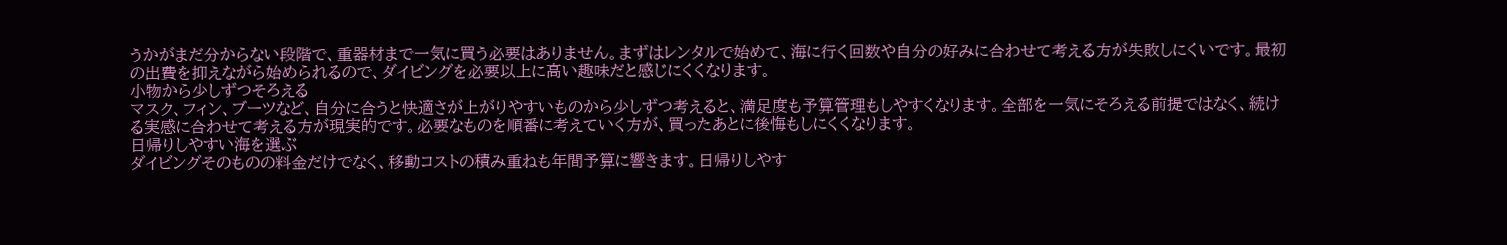うかがまだ分からない段階で、重器材まで一気に買う必要はありません。まずはレンタルで始めて、海に行く回数や自分の好みに合わせて考える方が失敗しにくいです。最初の出費を抑えながら始められるので、ダイビングを必要以上に高い趣味だと感じにくくなります。
小物から少しずつそろえる
マスク、フィン、ブーツなど、自分に合うと快適さが上がりやすいものから少しずつ考えると、満足度も予算管理もしやすくなります。全部を一気にそろえる前提ではなく、続ける実感に合わせて考える方が現実的です。必要なものを順番に考えていく方が、買ったあとに後悔もしにくくなります。
日帰りしやすい海を選ぶ
ダイビングそのものの料金だけでなく、移動コストの積み重ねも年間予算に響きます。日帰りしやす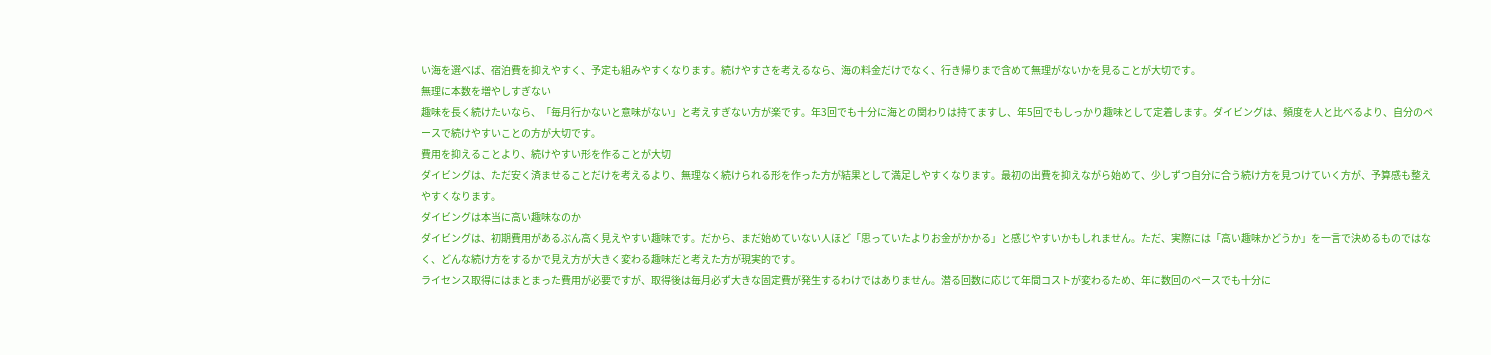い海を選べば、宿泊費を抑えやすく、予定も組みやすくなります。続けやすさを考えるなら、海の料金だけでなく、行き帰りまで含めて無理がないかを見ることが大切です。
無理に本数を増やしすぎない
趣味を長く続けたいなら、「毎月行かないと意味がない」と考えすぎない方が楽です。年3回でも十分に海との関わりは持てますし、年5回でもしっかり趣味として定着します。ダイビングは、頻度を人と比べるより、自分のペースで続けやすいことの方が大切です。
費用を抑えることより、続けやすい形を作ることが大切
ダイビングは、ただ安く済ませることだけを考えるより、無理なく続けられる形を作った方が結果として満足しやすくなります。最初の出費を抑えながら始めて、少しずつ自分に合う続け方を見つけていく方が、予算感も整えやすくなります。
ダイビングは本当に高い趣味なのか
ダイビングは、初期費用があるぶん高く見えやすい趣味です。だから、まだ始めていない人ほど「思っていたよりお金がかかる」と感じやすいかもしれません。ただ、実際には「高い趣味かどうか」を一言で決めるものではなく、どんな続け方をするかで見え方が大きく変わる趣味だと考えた方が現実的です。
ライセンス取得にはまとまった費用が必要ですが、取得後は毎月必ず大きな固定費が発生するわけではありません。潜る回数に応じて年間コストが変わるため、年に数回のペースでも十分に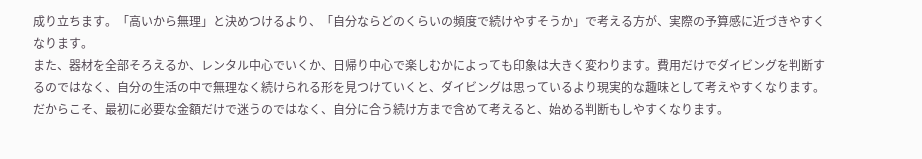成り立ちます。「高いから無理」と決めつけるより、「自分ならどのくらいの頻度で続けやすそうか」で考える方が、実際の予算感に近づきやすくなります。
また、器材を全部そろえるか、レンタル中心でいくか、日帰り中心で楽しむかによっても印象は大きく変わります。費用だけでダイビングを判断するのではなく、自分の生活の中で無理なく続けられる形を見つけていくと、ダイビングは思っているより現実的な趣味として考えやすくなります。だからこそ、最初に必要な金額だけで迷うのではなく、自分に合う続け方まで含めて考えると、始める判断もしやすくなります。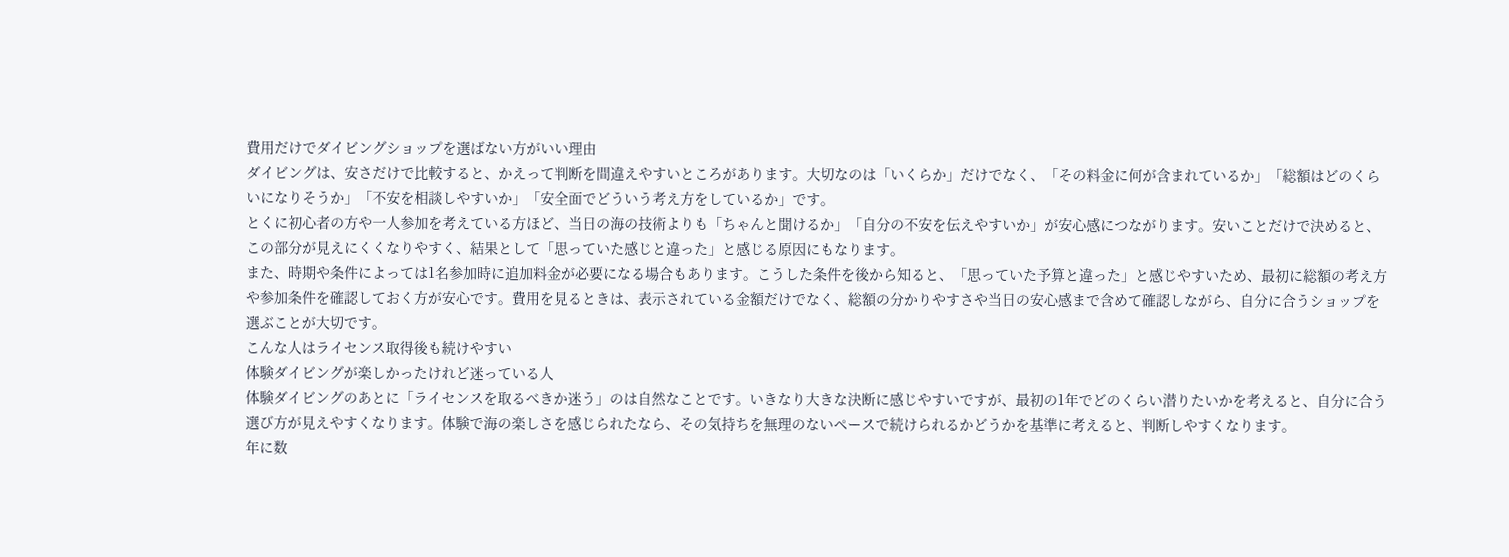費用だけでダイビングショップを選ばない方がいい理由
ダイビングは、安さだけで比較すると、かえって判断を間違えやすいところがあります。大切なのは「いくらか」だけでなく、「その料金に何が含まれているか」「総額はどのくらいになりそうか」「不安を相談しやすいか」「安全面でどういう考え方をしているか」です。
とくに初心者の方や一人参加を考えている方ほど、当日の海の技術よりも「ちゃんと聞けるか」「自分の不安を伝えやすいか」が安心感につながります。安いことだけで決めると、この部分が見えにくくなりやすく、結果として「思っていた感じと違った」と感じる原因にもなります。
また、時期や条件によっては1名参加時に追加料金が必要になる場合もあります。こうした条件を後から知ると、「思っていた予算と違った」と感じやすいため、最初に総額の考え方や参加条件を確認しておく方が安心です。費用を見るときは、表示されている金額だけでなく、総額の分かりやすさや当日の安心感まで含めて確認しながら、自分に合うショップを選ぶことが大切です。
こんな人はライセンス取得後も続けやすい
体験ダイビングが楽しかったけれど迷っている人
体験ダイビングのあとに「ライセンスを取るべきか迷う」のは自然なことです。いきなり大きな決断に感じやすいですが、最初の1年でどのくらい潜りたいかを考えると、自分に合う選び方が見えやすくなります。体験で海の楽しさを感じられたなら、その気持ちを無理のないペースで続けられるかどうかを基準に考えると、判断しやすくなります。
年に数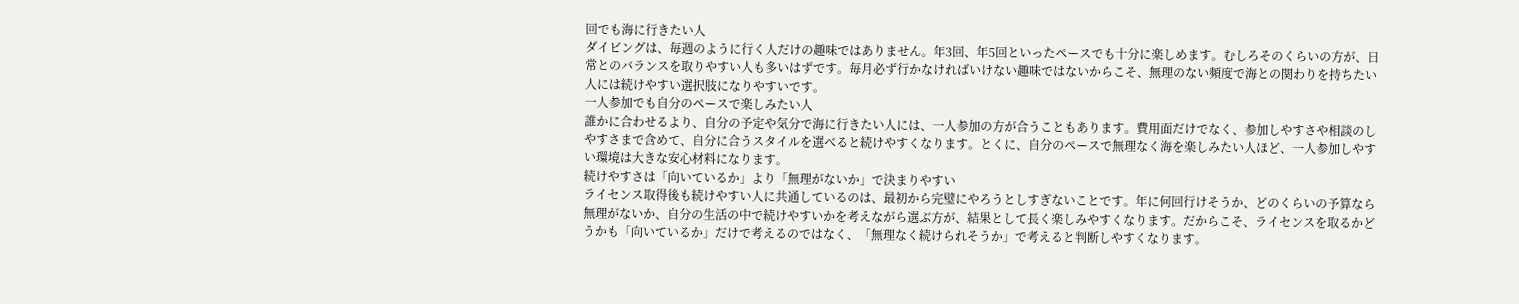回でも海に行きたい人
ダイビングは、毎週のように行く人だけの趣味ではありません。年3回、年5回といったペースでも十分に楽しめます。むしろそのくらいの方が、日常とのバランスを取りやすい人も多いはずです。毎月必ず行かなければいけない趣味ではないからこそ、無理のない頻度で海との関わりを持ちたい人には続けやすい選択肢になりやすいです。
一人参加でも自分のペースで楽しみたい人
誰かに合わせるより、自分の予定や気分で海に行きたい人には、一人参加の方が合うこともあります。費用面だけでなく、参加しやすさや相談のしやすさまで含めて、自分に合うスタイルを選べると続けやすくなります。とくに、自分のペースで無理なく海を楽しみたい人ほど、一人参加しやすい環境は大きな安心材料になります。
続けやすさは「向いているか」より「無理がないか」で決まりやすい
ライセンス取得後も続けやすい人に共通しているのは、最初から完璧にやろうとしすぎないことです。年に何回行けそうか、どのくらいの予算なら無理がないか、自分の生活の中で続けやすいかを考えながら選ぶ方が、結果として長く楽しみやすくなります。だからこそ、ライセンスを取るかどうかも「向いているか」だけで考えるのではなく、「無理なく続けられそうか」で考えると判断しやすくなります。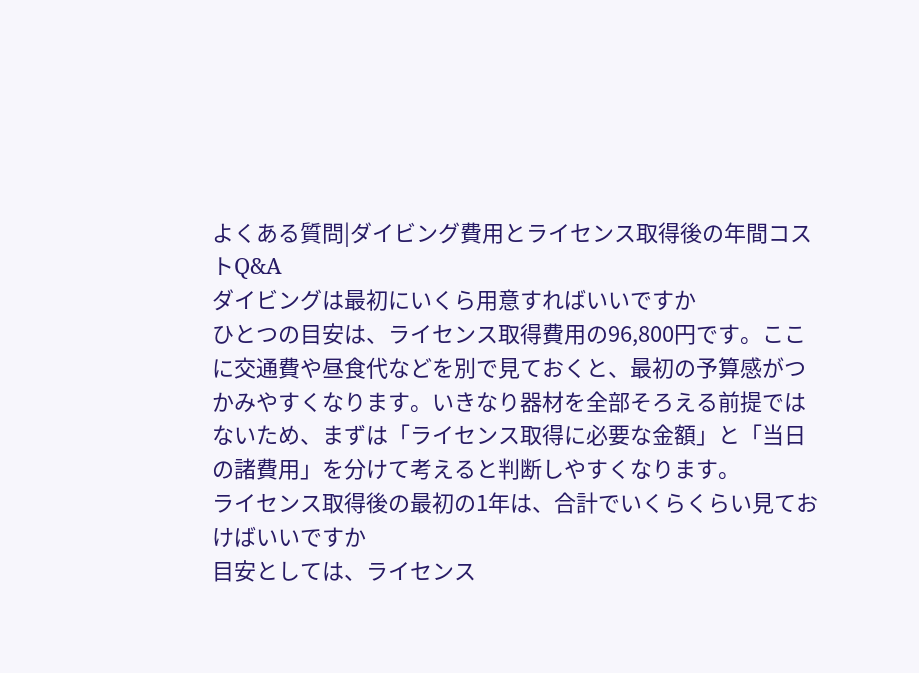よくある質問|ダイビング費用とライセンス取得後の年間コストQ&A
ダイビングは最初にいくら用意すればいいですか
ひとつの目安は、ライセンス取得費用の96,800円です。ここに交通費や昼食代などを別で見ておくと、最初の予算感がつかみやすくなります。いきなり器材を全部そろえる前提ではないため、まずは「ライセンス取得に必要な金額」と「当日の諸費用」を分けて考えると判断しやすくなります。
ライセンス取得後の最初の1年は、合計でいくらくらい見ておけばいいですか
目安としては、ライセンス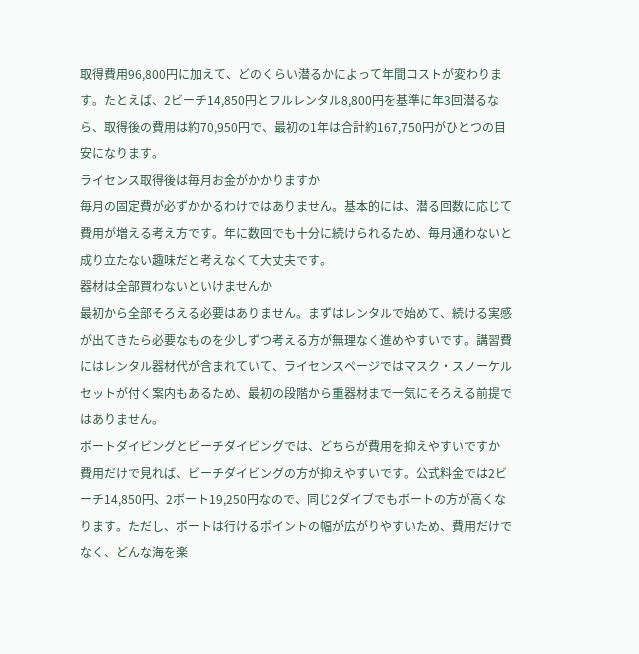取得費用96,800円に加えて、どのくらい潜るかによって年間コストが変わります。たとえば、2ビーチ14,850円とフルレンタル8,800円を基準に年3回潜るなら、取得後の費用は約70,950円で、最初の1年は合計約167,750円がひとつの目安になります。
ライセンス取得後は毎月お金がかかりますか
毎月の固定費が必ずかかるわけではありません。基本的には、潜る回数に応じて費用が増える考え方です。年に数回でも十分に続けられるため、毎月通わないと成り立たない趣味だと考えなくて大丈夫です。
器材は全部買わないといけませんか
最初から全部そろえる必要はありません。まずはレンタルで始めて、続ける実感が出てきたら必要なものを少しずつ考える方が無理なく進めやすいです。講習費にはレンタル器材代が含まれていて、ライセンスページではマスク・スノーケルセットが付く案内もあるため、最初の段階から重器材まで一気にそろえる前提ではありません。
ボートダイビングとビーチダイビングでは、どちらが費用を抑えやすいですか
費用だけで見れば、ビーチダイビングの方が抑えやすいです。公式料金では2ビーチ14,850円、2ボート19,250円なので、同じ2ダイブでもボートの方が高くなります。ただし、ボートは行けるポイントの幅が広がりやすいため、費用だけでなく、どんな海を楽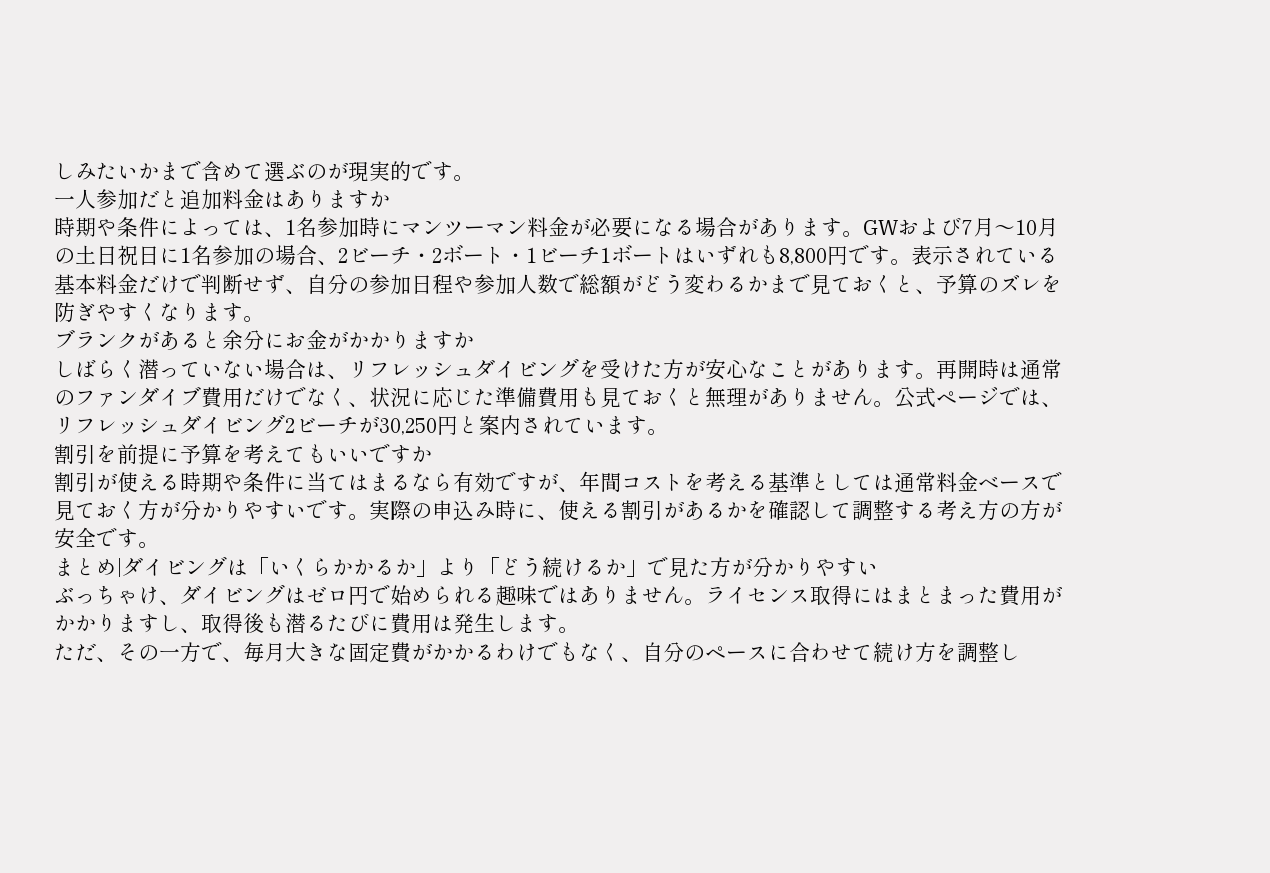しみたいかまで含めて選ぶのが現実的です。
一人参加だと追加料金はありますか
時期や条件によっては、1名参加時にマンツーマン料金が必要になる場合があります。GWおよび7月〜10月の土日祝日に1名参加の場合、2ビーチ・2ボート・1ビーチ1ボートはいずれも8,800円です。表示されている基本料金だけで判断せず、自分の参加日程や参加人数で総額がどう変わるかまで見ておくと、予算のズレを防ぎやすくなります。
ブランクがあると余分にお金がかかりますか
しばらく潜っていない場合は、リフレッシュダイビングを受けた方が安心なことがあります。再開時は通常のファンダイブ費用だけでなく、状況に応じた準備費用も見ておくと無理がありません。公式ページでは、リフレッシュダイビング2ビーチが30,250円と案内されています。
割引を前提に予算を考えてもいいですか
割引が使える時期や条件に当てはまるなら有効ですが、年間コストを考える基準としては通常料金ベースで見ておく方が分かりやすいです。実際の申込み時に、使える割引があるかを確認して調整する考え方の方が安全です。
まとめ|ダイビングは「いくらかかるか」より「どう続けるか」で見た方が分かりやすい
ぶっちゃけ、ダイビングはゼロ円で始められる趣味ではありません。ライセンス取得にはまとまった費用がかかりますし、取得後も潜るたびに費用は発生します。
ただ、その一方で、毎月大きな固定費がかかるわけでもなく、自分のペースに合わせて続け方を調整し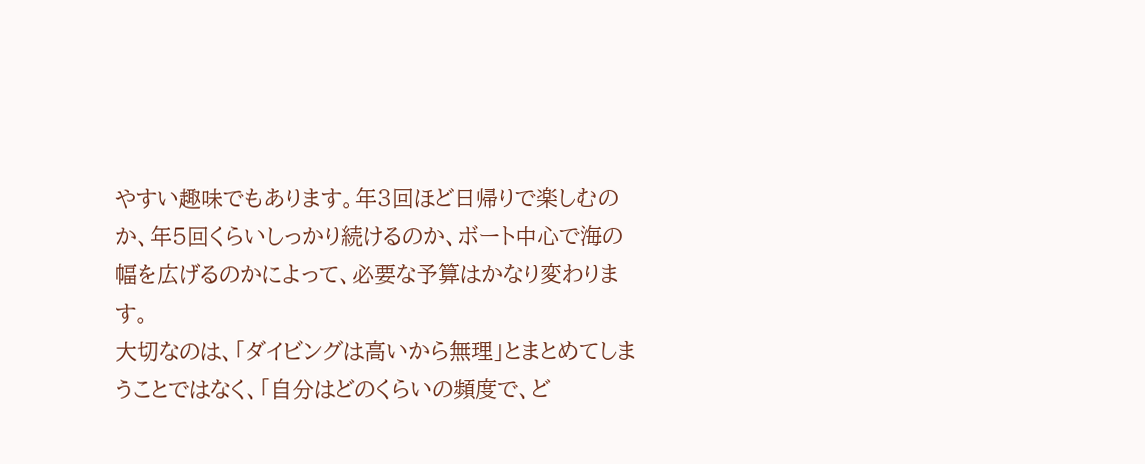やすい趣味でもあります。年3回ほど日帰りで楽しむのか、年5回くらいしっかり続けるのか、ボート中心で海の幅を広げるのかによって、必要な予算はかなり変わります。
大切なのは、「ダイビングは高いから無理」とまとめてしまうことではなく、「自分はどのくらいの頻度で、ど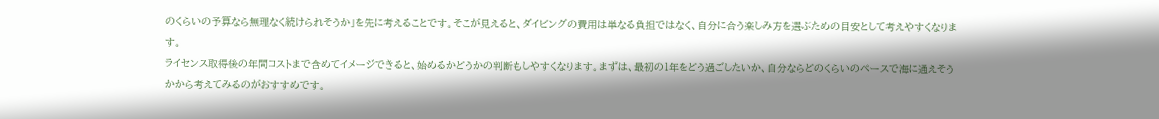のくらいの予算なら無理なく続けられそうか」を先に考えることです。そこが見えると、ダイビングの費用は単なる負担ではなく、自分に合う楽しみ方を選ぶための目安として考えやすくなります。
ライセンス取得後の年間コストまで含めてイメージできると、始めるかどうかの判断もしやすくなります。まずは、最初の1年をどう過ごしたいか、自分ならどのくらいのペースで海に通えそうかから考えてみるのがおすすめです。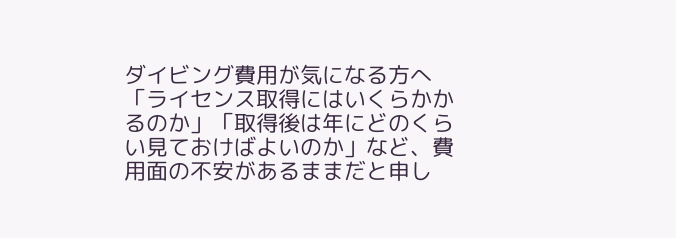ダイビング費用が気になる方へ
「ライセンス取得にはいくらかかるのか」「取得後は年にどのくらい見ておけばよいのか」など、費用面の不安があるままだと申し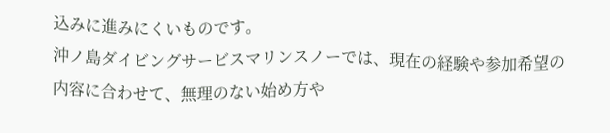込みに進みにくいものです。
沖ノ島ダイビングサービスマリンスノーでは、現在の経験や参加希望の内容に合わせて、無理のない始め方や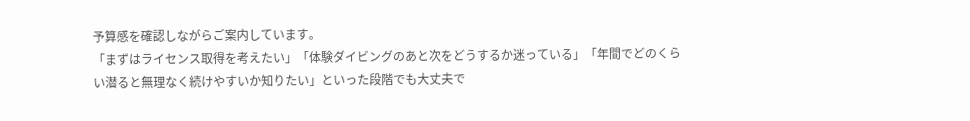予算感を確認しながらご案内しています。
「まずはライセンス取得を考えたい」「体験ダイビングのあと次をどうするか迷っている」「年間でどのくらい潜ると無理なく続けやすいか知りたい」といった段階でも大丈夫で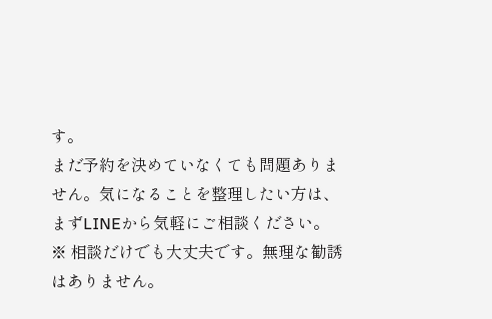す。
まだ予約を決めていなくても問題ありません。気になることを整理したい方は、まずLINEから気軽にご相談ください。
※ 相談だけでも大丈夫です。無理な勧誘はありません。